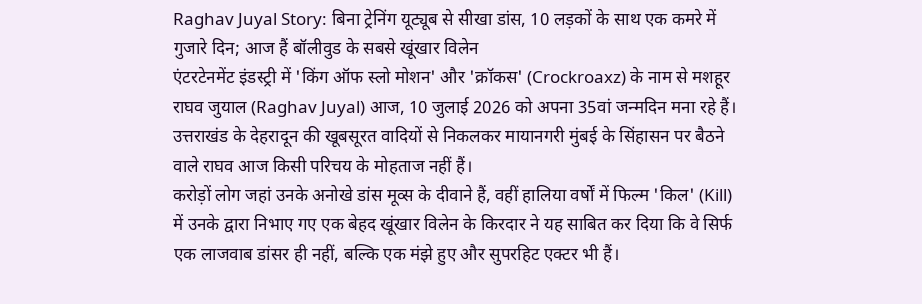Raghav Juyal Story: बिना ट्रेनिंग यूट्यूब से सीखा डांस, 10 लड़कों के साथ एक कमरे में गुजारे दिन; आज हैं बॉलीवुड के सबसे खूंखार विलेन
एंटरटेनमेंट इंडस्ट्री में 'किंग ऑफ स्लो मोशन' और 'क्रॉकस' (Crockroaxz) के नाम से मशहूर राघव जुयाल (Raghav Juyal) आज, 10 जुलाई 2026 को अपना 35वां जन्मदिन मना रहे हैं। उत्तराखंड के देहरादून की खूबसूरत वादियों से निकलकर मायानगरी मुंबई के सिंहासन पर बैठने वाले राघव आज किसी परिचय के मोहताज नहीं हैं।
करोड़ों लोग जहां उनके अनोखे डांस मूव्स के दीवाने हैं, वहीं हालिया वर्षों में फिल्म 'किल' (Kill) में उनके द्वारा निभाए गए एक बेहद खूंखार विलेन के किरदार ने यह साबित कर दिया कि वे सिर्फ एक लाजवाब डांसर ही नहीं, बल्कि एक मंझे हुए और सुपरहिट एक्टर भी हैं।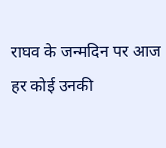राघव के जन्मदिन पर आज हर कोई उनकी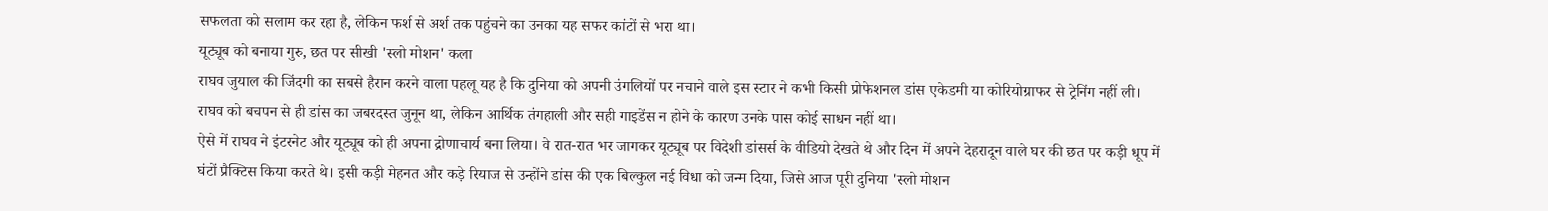सफलता को सलाम कर रहा है, लेकिन फर्श से अर्श तक पहुंचने का उनका यह सफर कांटों से भरा था।
यूट्यूब को बनाया गुरु, छत पर सीखी 'स्लो मोशन' कला
राघव जुयाल की जिंदगी का सबसे हैरान करने वाला पहलू यह है कि दुनिया को अपनी उंगलियों पर नचाने वाले इस स्टार ने कभी किसी प्रोफेशनल डांस एकेडमी या कोरियोग्राफर से ट्रेनिंग नहीं ली। राघव को बचपन से ही डांस का जबरदस्त जुनून था, लेकिन आर्थिक तंगहाली और सही गाइडेंस न होने के कारण उनके पास कोई साधन नहीं था।
ऐसे में राघव ने इंटरनेट और यूट्यूब को ही अपना द्रोणाचार्य बना लिया। वे रात-रात भर जागकर यूट्यूब पर विदेशी डांसर्स के वीडियो देखते थे और दिन में अपने देहरादून वाले घर की छत पर कड़ी धूप में घंटों प्रैक्टिस किया करते थे। इसी कड़ी मेहनत और कड़े रियाज से उन्होंने डांस की एक बिल्कुल नई विधा को जन्म दिया, जिसे आज पूरी दुनिया 'स्लो मोशन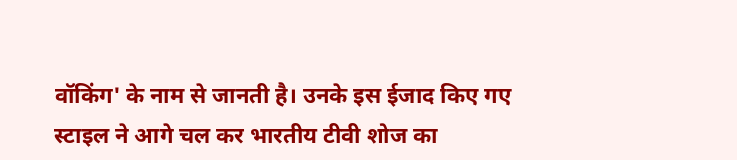वॉकिंग' के नाम से जानती है। उनके इस ईजाद किए गए स्टाइल ने आगे चल कर भारतीय टीवी शोज का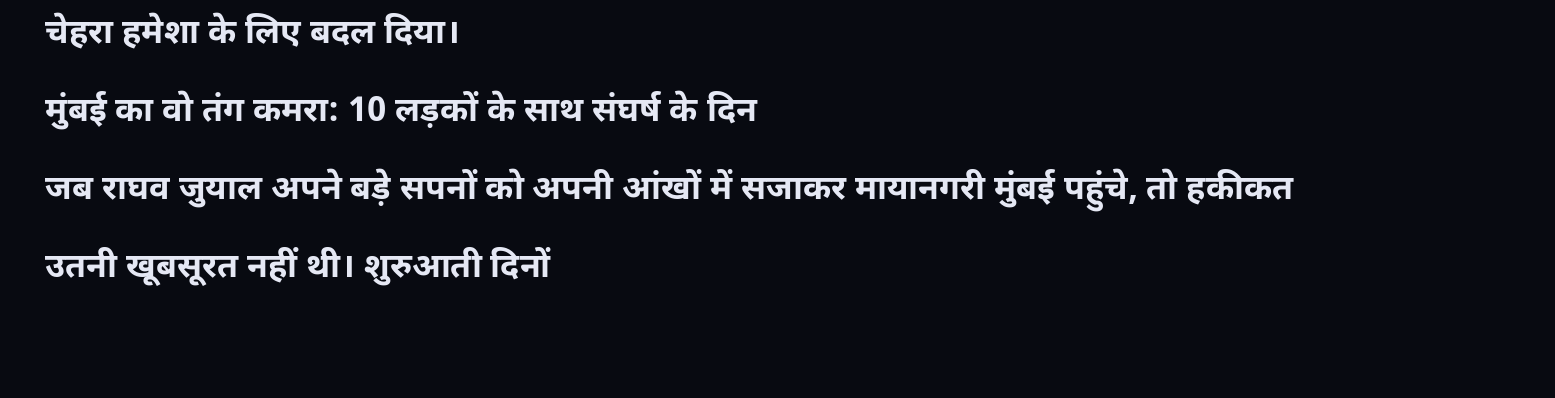चेहरा हमेशा के लिए बदल दिया।
मुंबई का वो तंग कमरा: 10 लड़कों के साथ संघर्ष के दिन
जब राघव जुयाल अपने बड़े सपनों को अपनी आंखों में सजाकर मायानगरी मुंबई पहुंचे, तो हकीकत उतनी खूबसूरत नहीं थी। शुरुआती दिनों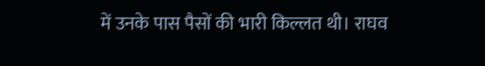में उनके पास पैसों की भारी किल्लत थी। राघव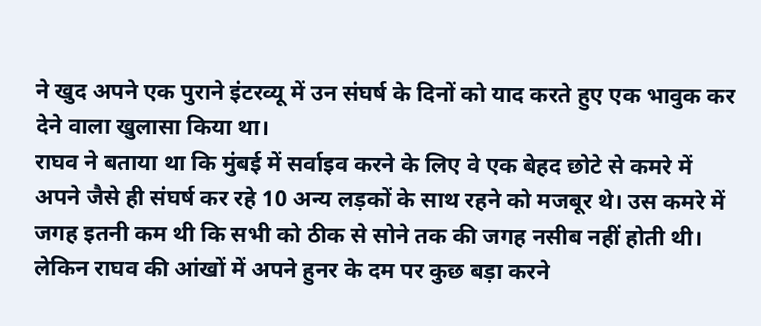ने खुद अपने एक पुराने इंटरव्यू में उन संघर्ष के दिनों को याद करते हुए एक भावुक कर देने वाला खुलासा किया था।
राघव ने बताया था कि मुंबई में सर्वाइव करने के लिए वे एक बेहद छोटे से कमरे में अपने जैसे ही संघर्ष कर रहे 10 अन्य लड़कों के साथ रहने को मजबूर थे। उस कमरे में जगह इतनी कम थी कि सभी को ठीक से सोने तक की जगह नसीब नहीं होती थी। लेकिन राघव की आंखों में अपने हुनर के दम पर कुछ बड़ा करने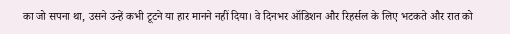का जो सपना था, उसने उन्हें कभी टूटने या हार मानने नहीं दिया। वे दिनभर ऑडिशन और रिहर्सल के लिए भटकते और रात को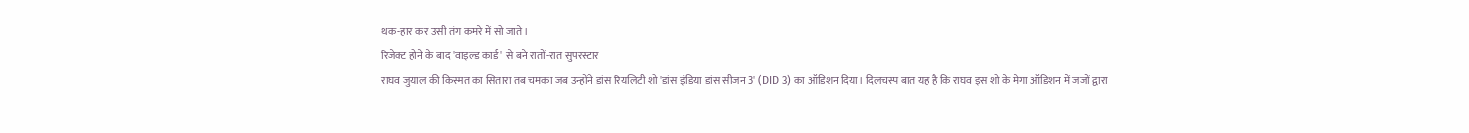थक-हार कर उसी तंग कमरे में सो जाते।
रिजेक्ट होने के बाद 'वाइल्ड कार्ड' से बने रातों-रात सुपरस्टार
राघव जुयाल की किस्मत का सितारा तब चमका जब उन्होंने डांस रियलिटी शो 'डांस इंडिया डांस सीजन 3' (DID 3) का ऑडिशन दिया। दिलचस्प बात यह है कि राघव इस शो के मेगा ऑडिशन में जजों द्वारा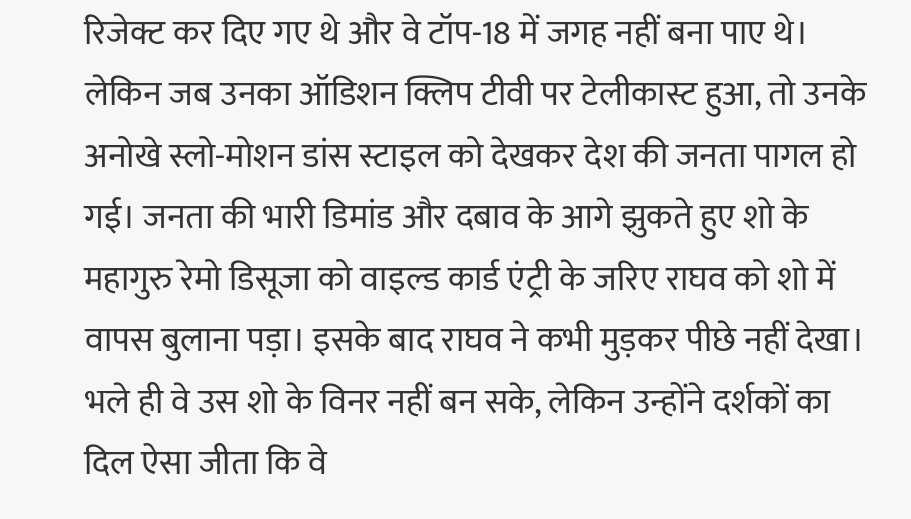रिजेक्ट कर दिए गए थे और वे टॉप-18 में जगह नहीं बना पाए थे।
लेकिन जब उनका ऑडिशन क्लिप टीवी पर टेलीकास्ट हुआ, तो उनके अनोखे स्लो-मोशन डांस स्टाइल को देखकर देश की जनता पागल हो गई। जनता की भारी डिमांड और दबाव के आगे झुकते हुए शो के महागुरु रेमो डिसूजा को वाइल्ड कार्ड एंट्री के जरिए राघव को शो में वापस बुलाना पड़ा। इसके बाद राघव ने कभी मुड़कर पीछे नहीं देखा। भले ही वे उस शो के विनर नहीं बन सके, लेकिन उन्होंने दर्शकों का दिल ऐसा जीता कि वे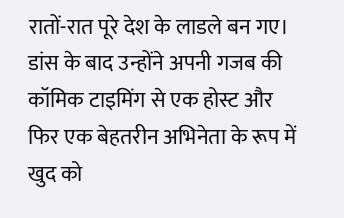रातों-रात पूरे देश के लाडले बन गए। डांस के बाद उन्होंने अपनी गजब की कॉमिक टाइमिंग से एक होस्ट और फिर एक बेहतरीन अभिनेता के रूप में खुद को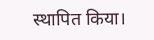स्थापित किया।